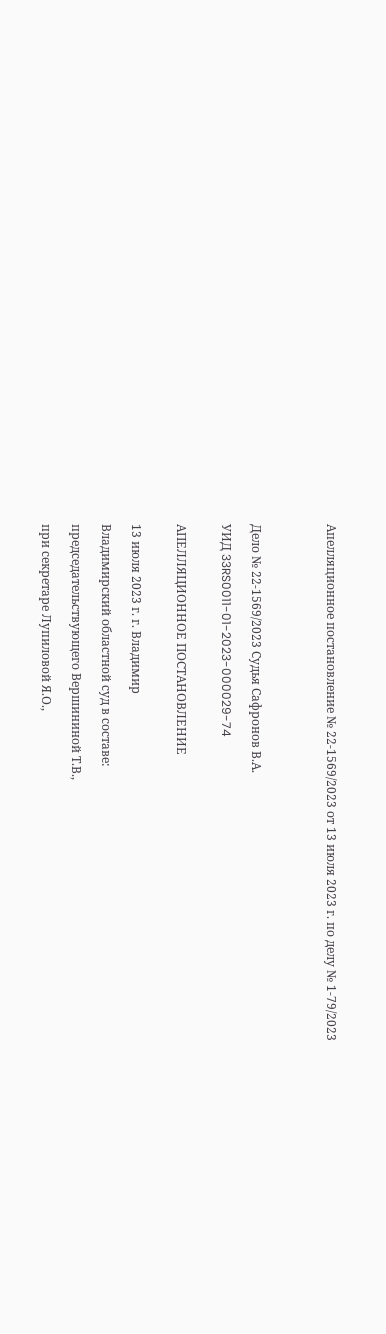Апелляционное постановление № 22-1569/2023 от 13 июля 2023 г. по делу № 1-79/2023




Дело № 22-1569/2023 Судья Сафронов В.А.

УИД 33RS0011-01-2023-000029-74


АПЕЛЛЯЦИОННОЕ ПОСТАНОВЛЕНИЕ


13 июля 2023 г. г. Владимир

Владимирский областной суд в составе:

председательствующего Вершининой Т.В.,

при секретаре Лупиловой Я.О.,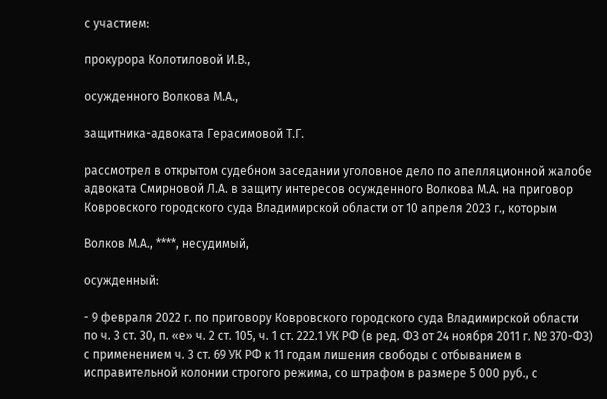с участием:

прокурора Колотиловой И.В.,

осужденного Волкова М.А.,

защитника-адвоката Герасимовой Т.Г.

рассмотрел в открытом судебном заседании уголовное дело по апелляционной жалобе адвоката Смирновой Л.А. в защиту интересов осужденного Волкова М.А. на приговор Ковровского городского суда Владимирской области от 10 апреля 2023 г., которым

Волков М.А., ****, несудимый,

осужденный:

- 9 февраля 2022 г. по приговору Ковровского городского суда Владимирской области по ч. 3 ст. 30, п. «е» ч. 2 ст. 105, ч. 1 ст. 222.1 УК РФ (в ред. ФЗ от 24 ноября 2011 г. № 370-ФЗ) с применением ч. 3 ст. 69 УК РФ к 11 годам лишения свободы с отбыванием в исправительной колонии строгого режима, со штрафом в размере 5 000 руб., с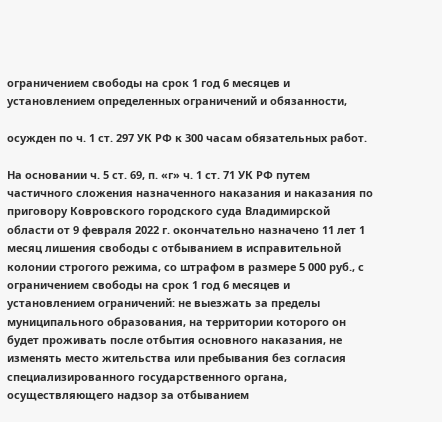ограничением свободы на срок 1 год 6 месяцев и установлением определенных ограничений и обязанности,

осужден по ч. 1 ст. 297 УК РФ к 300 часам обязательных работ.

На основании ч. 5 ст. 69, п. «г» ч. 1 ст. 71 УК РФ путем частичного сложения назначенного наказания и наказания по приговору Ковровского городского суда Владимирской области от 9 февраля 2022 г. окончательно назначено 11 лет 1 месяц лишения свободы с отбыванием в исправительной колонии строгого режима, со штрафом в размере 5 000 руб., с ограничением свободы на срок 1 год 6 месяцев и установлением ограничений: не выезжать за пределы муниципального образования, на территории которого он будет проживать после отбытия основного наказания, не изменять место жительства или пребывания без согласия специализированного государственного органа, осуществляющего надзор за отбыванием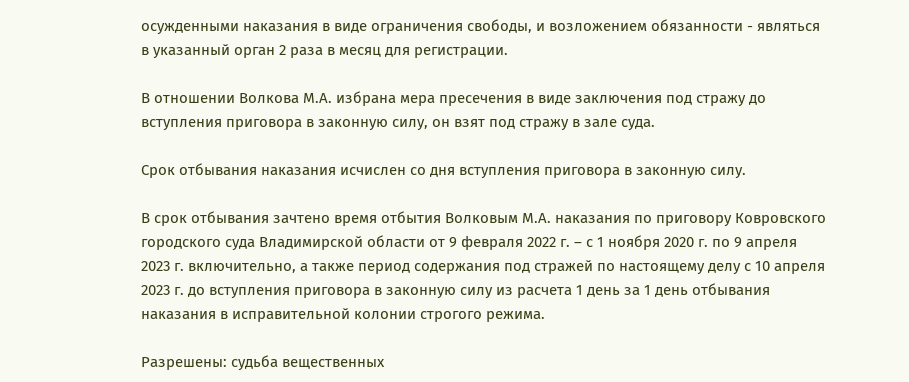осужденными наказания в виде ограничения свободы, и возложением обязанности - являться в указанный орган 2 раза в месяц для регистрации.

В отношении Волкова М.А. избрана мера пресечения в виде заключения под стражу до вступления приговора в законную силу, он взят под стражу в зале суда.

Срок отбывания наказания исчислен со дня вступления приговора в законную силу.

В срок отбывания зачтено время отбытия Волковым М.А. наказания по приговору Ковровского городского суда Владимирской области от 9 февраля 2022 г. – с 1 ноября 2020 г. по 9 апреля 2023 г. включительно, а также период содержания под стражей по настоящему делу с 10 апреля 2023 г. до вступления приговора в законную силу из расчета 1 день за 1 день отбывания наказания в исправительной колонии строгого режима.

Разрешены: судьба вещественных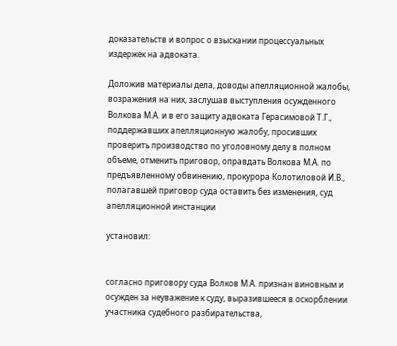доказательств и вопрос о взыскании процессуальных издержек на адвоката.

Доложив материалы дела, доводы апелляционной жалобы, возражения на них, заслушав выступления осужденного Волкова М.А. и в его защиту адвоката Герасимовой Т.Г., поддержавших апелляционную жалобу, просивших проверить производство по уголовному делу в полном объеме, отменить приговор, оправдать Волкова М.А. по предъявленному обвинению, прокурора Колотиловой И.В., полагавшей приговор суда оставить без изменения, суд апелляционной инстанции

установил:


согласно приговору суда Волков М.А. признан виновным и осужден за неуважение к суду, выразившееся в оскорблении участника судебного разбирательства,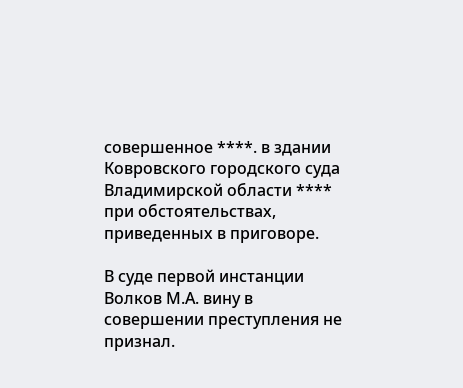совершенное ****. в здании Ковровского городского суда Владимирской области **** при обстоятельствах, приведенных в приговоре.

В суде первой инстанции Волков М.А. вину в совершении преступления не признал.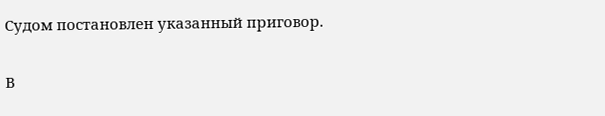Судом постановлен указанный приговор.

В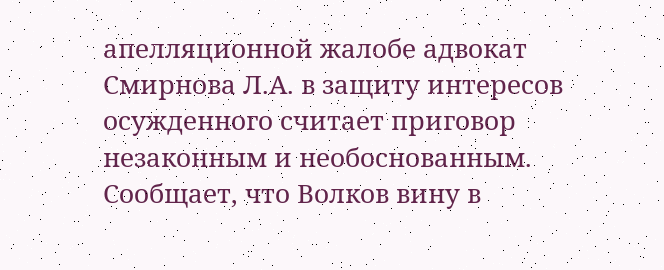апелляционной жалобе адвокат Смирнова Л.А. в защиту интересов осужденного считает приговор незаконным и необоснованным. Сообщает, что Волков вину в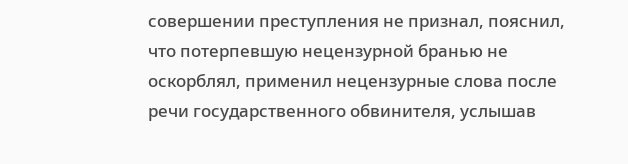совершении преступления не признал, пояснил, что потерпевшую нецензурной бранью не оскорблял, применил нецензурные слова после речи государственного обвинителя, услышав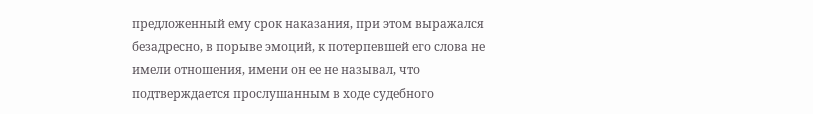предложенный ему срок наказания, при этом выражался безадресно, в порыве эмоций, к потерпевшей его слова не имели отношения, имени он ее не называл, что подтверждается прослушанным в ходе судебного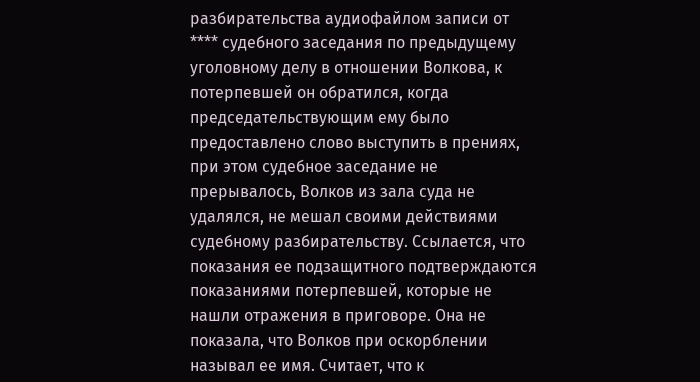разбирательства аудиофайлом записи от **** судебного заседания по предыдущему уголовному делу в отношении Волкова, к потерпевшей он обратился, когда председательствующим ему было предоставлено слово выступить в прениях, при этом судебное заседание не прерывалось, Волков из зала суда не удалялся, не мешал своими действиями судебному разбирательству. Ссылается, что показания ее подзащитного подтверждаются показаниями потерпевшей, которые не нашли отражения в приговоре. Она не показала, что Волков при оскорблении называл ее имя. Считает, что к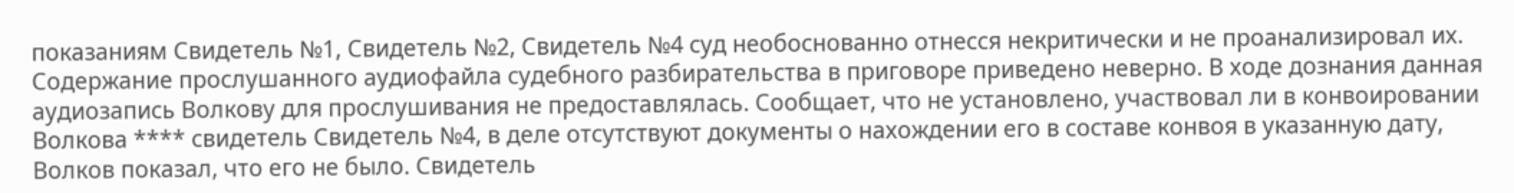показаниям Свидетель №1, Свидетель №2, Свидетель №4 суд необоснованно отнесся некритически и не проанализировал их. Содержание прослушанного аудиофайла судебного разбирательства в приговоре приведено неверно. В ходе дознания данная аудиозапись Волкову для прослушивания не предоставлялась. Сообщает, что не установлено, участвовал ли в конвоировании Волкова **** свидетель Свидетель №4, в деле отсутствуют документы о нахождении его в составе конвоя в указанную дату, Волков показал, что его не было. Свидетель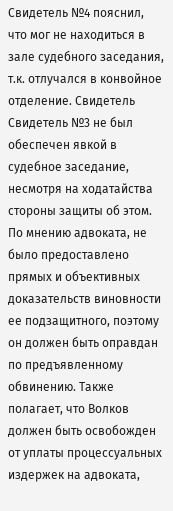Свидетель №4 пояснил, что мог не находиться в зале судебного заседания, т.к. отлучался в конвойное отделение. Свидетель Свидетель №3 не был обеспечен явкой в судебное заседание, несмотря на ходатайства стороны защиты об этом. По мнению адвоката, не было предоставлено прямых и объективных доказательств виновности ее подзащитного, поэтому он должен быть оправдан по предъявленному обвинению. Также полагает, что Волков должен быть освобожден от уплаты процессуальных издержек на адвоката,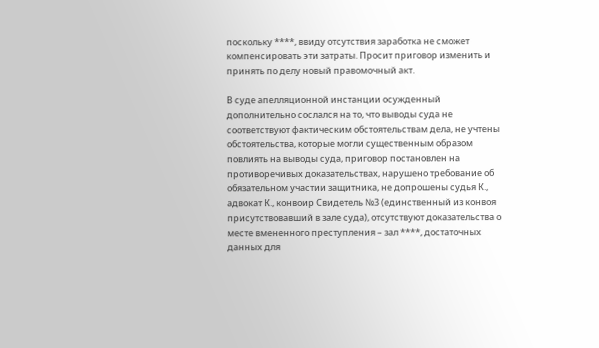поскольку ****, ввиду отсутствия заработка не сможет компенсировать эти затраты. Просит приговор изменить и принять по делу новый правомочный акт.

В суде апелляционной инстанции осужденный дополнительно сослался на то, что выводы суда не соответствуют фактическим обстоятельствам дела, не учтены обстоятельства, которые могли существенным образом повлиять на выводы суда, приговор постановлен на противоречивых доказательствах, нарушено требование об обязательном участии защитника, не допрошены судья К., адвокат К., конвоир Свидетель №3 (единственный из конвоя присутствовавший в зале суда), отсутствуют доказательства о месте вмененного преступления – зал ****, достаточных данных для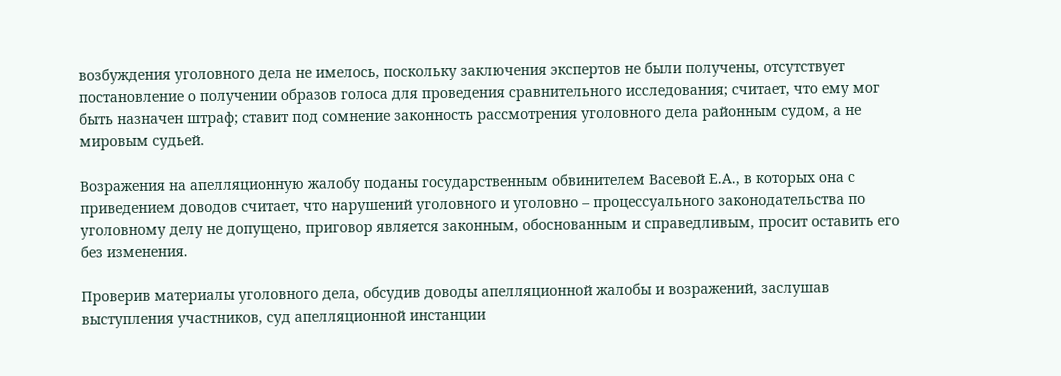возбуждения уголовного дела не имелось, поскольку заключения экспертов не были получены, отсутствует постановление о получении образов голоса для проведения сравнительного исследования; считает, что ему мог быть назначен штраф; ставит под сомнение законность рассмотрения уголовного дела районным судом, а не мировым судьей.

Возражения на апелляционную жалобу поданы государственным обвинителем Васевой Е.А., в которых она с приведением доводов считает, что нарушений уголовного и уголовно – процессуального законодательства по уголовному делу не допущено, приговор является законным, обоснованным и справедливым, просит оставить его без изменения.

Проверив материалы уголовного дела, обсудив доводы апелляционной жалобы и возражений, заслушав выступления участников, суд апелляционной инстанции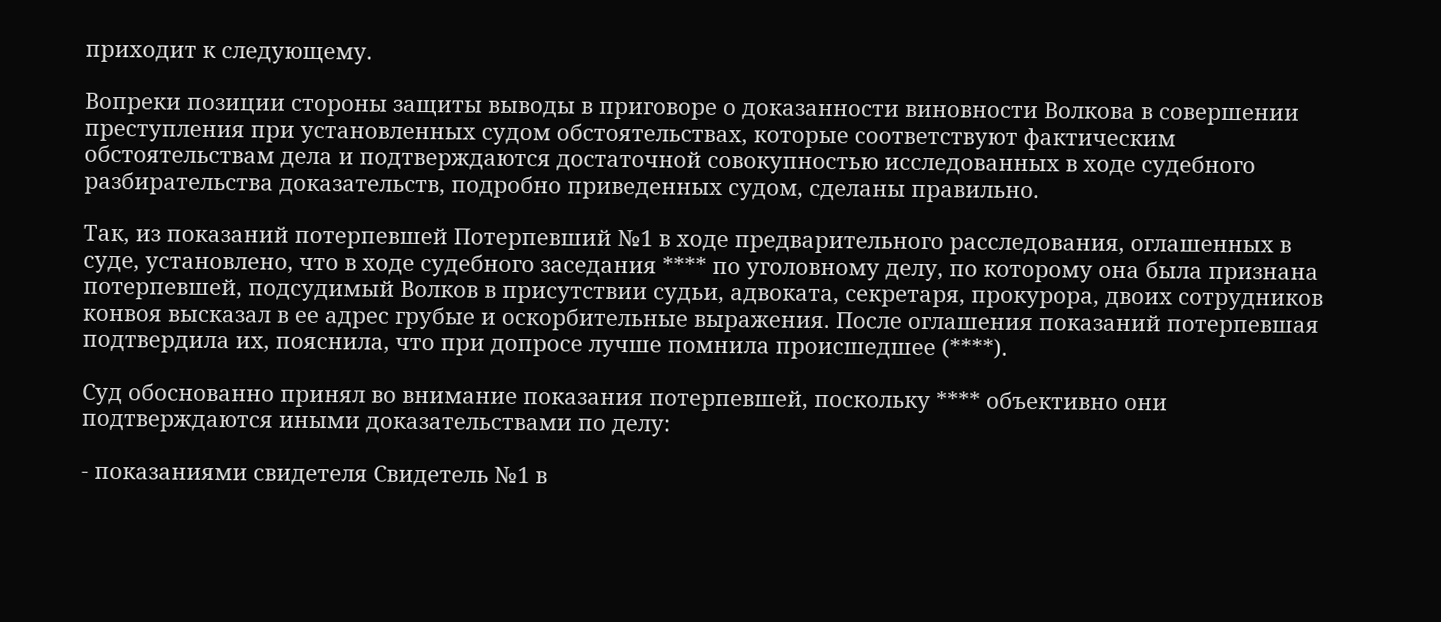приходит к следующему.

Вопреки позиции стороны защиты выводы в приговоре о доказанности виновности Волкова в совершении преступления при установленных судом обстоятельствах, которые соответствуют фактическим обстоятельствам дела и подтверждаются достаточной совокупностью исследованных в ходе судебного разбирательства доказательств, подробно приведенных судом, сделаны правильно.

Так, из показаний потерпевшей Потерпевший №1 в ходе предварительного расследования, оглашенных в суде, установлено, что в ходе судебного заседания **** по уголовному делу, по которому она была признана потерпевшей, подсудимый Волков в присутствии судьи, адвоката, секретаря, прокурора, двоих сотрудников конвоя высказал в ее адрес грубые и оскорбительные выражения. После оглашения показаний потерпевшая подтвердила их, пояснила, что при допросе лучше помнила происшедшее (****).

Суд обоснованно принял во внимание показания потерпевшей, поскольку **** объективно они подтверждаются иными доказательствами по делу:

- показаниями свидетеля Свидетель №1 в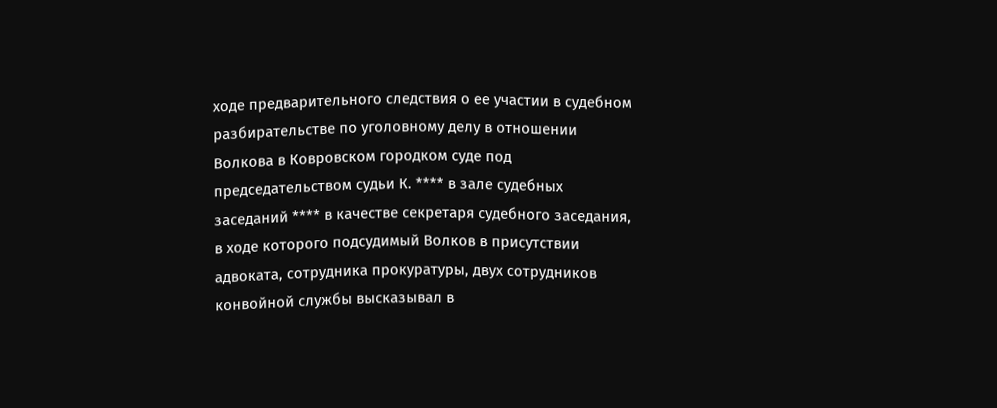ходе предварительного следствия о ее участии в судебном разбирательстве по уголовному делу в отношении Волкова в Ковровском городком суде под председательством судьи К. **** в зале судебных заседаний **** в качестве секретаря судебного заседания, в ходе которого подсудимый Волков в присутствии адвоката, сотрудника прокуратуры, двух сотрудников конвойной службы высказывал в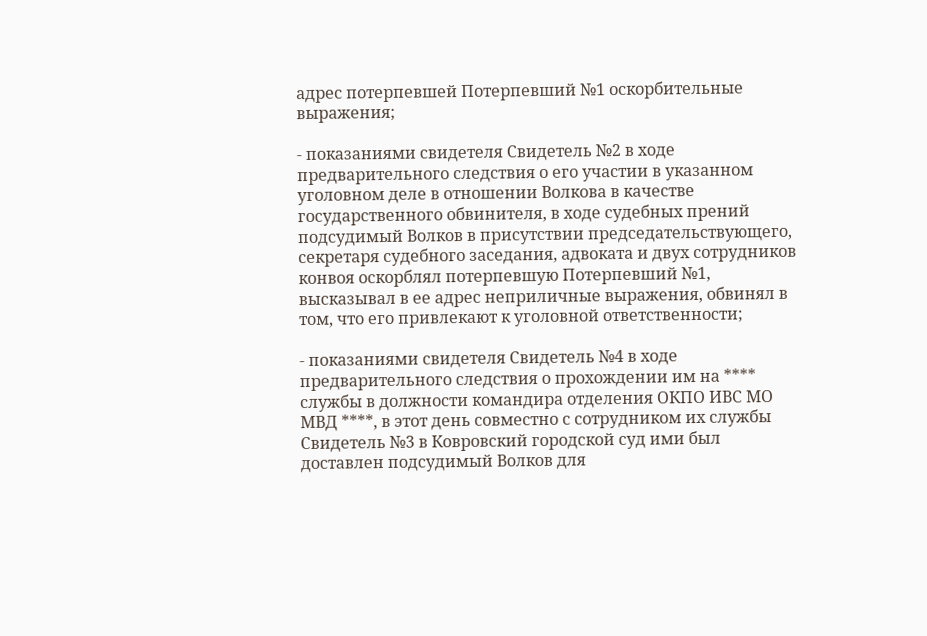адрес потерпевшей Потерпевший №1 оскорбительные выражения;

- показаниями свидетеля Свидетель №2 в ходе предварительного следствия о его участии в указанном уголовном деле в отношении Волкова в качестве государственного обвинителя, в ходе судебных прений подсудимый Волков в присутствии председательствующего, секретаря судебного заседания, адвоката и двух сотрудников конвоя оскорблял потерпевшую Потерпевший №1, высказывал в ее адрес неприличные выражения, обвинял в том, что его привлекают к уголовной ответственности;

- показаниями свидетеля Свидетель №4 в ходе предварительного следствия о прохождении им на **** службы в должности командира отделения ОКПО ИВС МО МВД ****, в этот день совместно с сотрудником их службы Свидетель №3 в Ковровский городской суд ими был доставлен подсудимый Волков для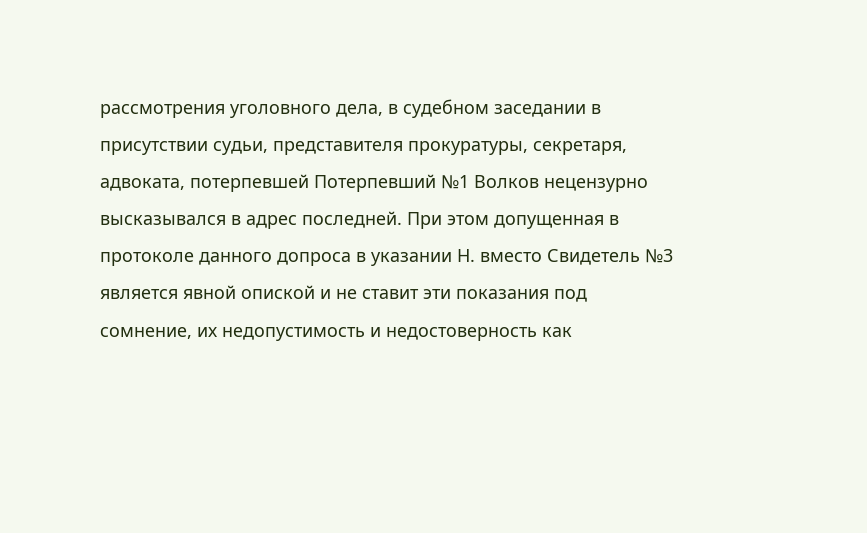рассмотрения уголовного дела, в судебном заседании в присутствии судьи, представителя прокуратуры, секретаря, адвоката, потерпевшей Потерпевший №1 Волков нецензурно высказывался в адрес последней. При этом допущенная в протоколе данного допроса в указании Н. вместо Свидетель №3 является явной опиской и не ставит эти показания под сомнение, их недопустимость и недостоверность как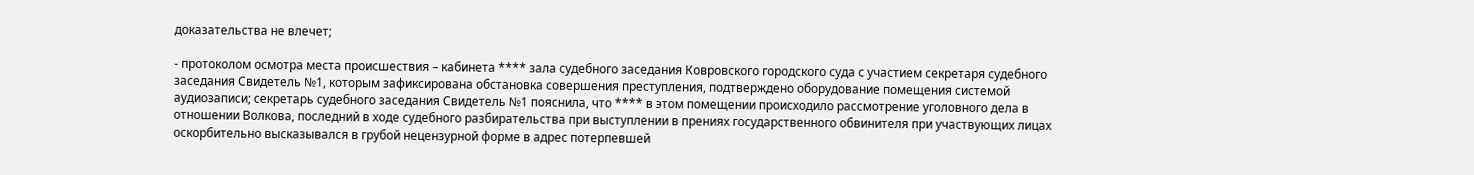доказательства не влечет;

- протоколом осмотра места происшествия – кабинета **** зала судебного заседания Ковровского городского суда с участием секретаря судебного заседания Свидетель №1, которым зафиксирована обстановка совершения преступления, подтверждено оборудование помещения системой аудиозаписи; секретарь судебного заседания Свидетель №1 пояснила, что **** в этом помещении происходило рассмотрение уголовного дела в отношении Волкова, последний в ходе судебного разбирательства при выступлении в прениях государственного обвинителя при участвующих лицах оскорбительно высказывался в грубой нецензурной форме в адрес потерпевшей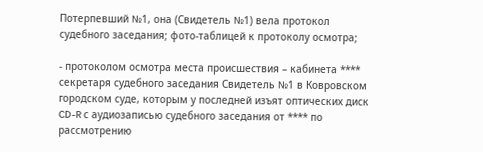Потерпевший №1, она (Свидетель №1) вела протокол судебного заседания; фото-таблицей к протоколу осмотра;

- протоколом осмотра места происшествия – кабинета **** секретаря судебного заседания Свидетель №1 в Ковровском городском суде, которым у последней изъят оптических диск CD-R с аудиозаписью судебного заседания от **** по рассмотрению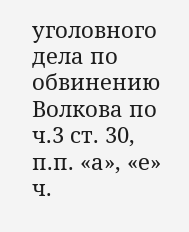уголовного дела по обвинению Волкова по ч.3 ст. 30, п.п. «а», «е» ч.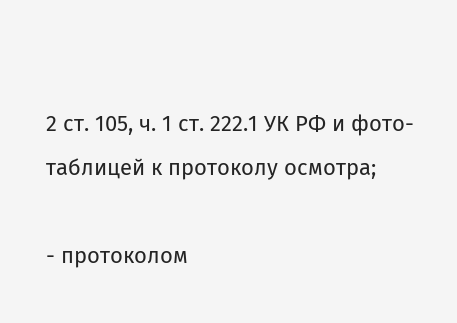2 ст. 105, ч. 1 ст. 222.1 УК РФ и фото-таблицей к протоколу осмотра;

- протоколом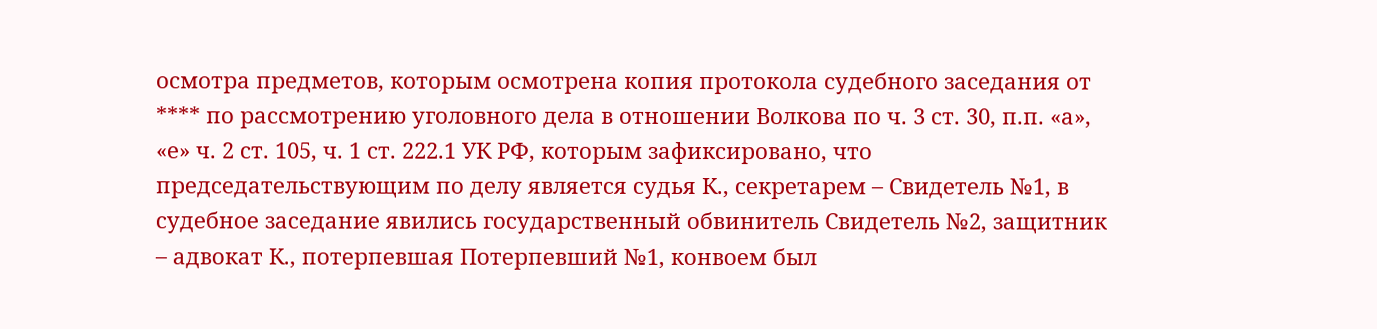осмотра предметов, которым осмотрена копия протокола судебного заседания от **** по рассмотрению уголовного дела в отношении Волкова по ч. 3 ст. 30, п.п. «а», «е» ч. 2 ст. 105, ч. 1 ст. 222.1 УК РФ, которым зафиксировано, что председательствующим по делу является судья К., секретарем – Свидетель №1, в судебное заседание явились государственный обвинитель Свидетель №2, защитник – адвокат К., потерпевшая Потерпевший №1, конвоем был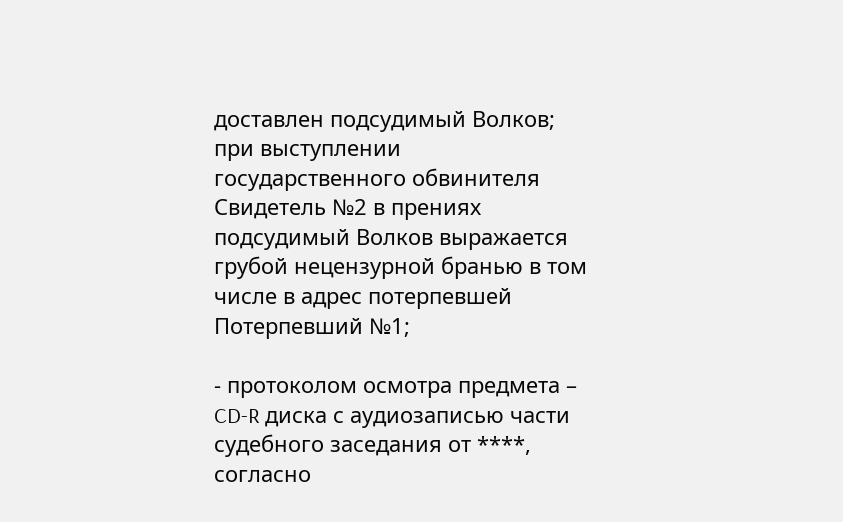доставлен подсудимый Волков; при выступлении государственного обвинителя Свидетель №2 в прениях подсудимый Волков выражается грубой нецензурной бранью в том числе в адрес потерпевшей Потерпевший №1;

- протоколом осмотра предмета – CD-R диска с аудиозаписью части судебного заседания от ****, согласно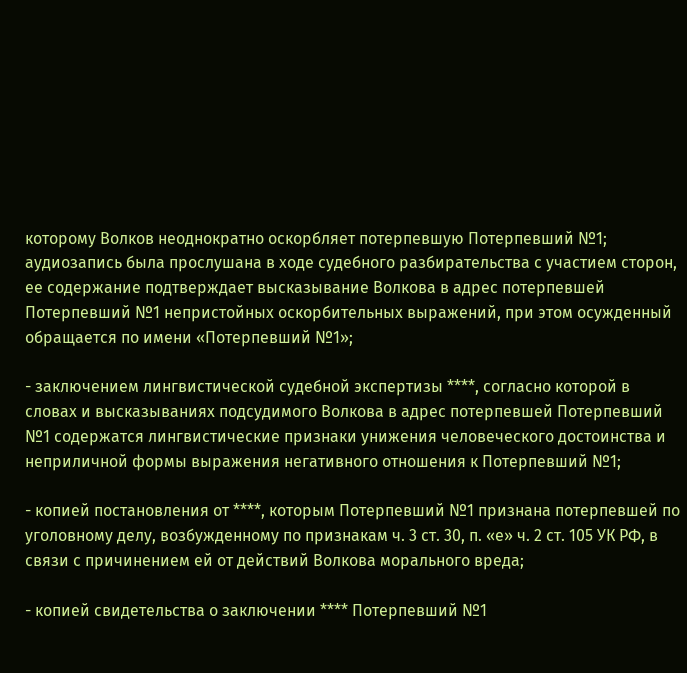которому Волков неоднократно оскорбляет потерпевшую Потерпевший №1; аудиозапись была прослушана в ходе судебного разбирательства с участием сторон, ее содержание подтверждает высказывание Волкова в адрес потерпевшей Потерпевший №1 непристойных оскорбительных выражений, при этом осужденный обращается по имени «Потерпевший №1»;

- заключением лингвистической судебной экспертизы ****, согласно которой в словах и высказываниях подсудимого Волкова в адрес потерпевшей Потерпевший №1 содержатся лингвистические признаки унижения человеческого достоинства и неприличной формы выражения негативного отношения к Потерпевший №1;

- копией постановления от ****, которым Потерпевший №1 признана потерпевшей по уголовному делу, возбужденному по признакам ч. 3 ст. 30, п. «е» ч. 2 ст. 105 УК РФ, в связи с причинением ей от действий Волкова морального вреда;

- копией свидетельства о заключении **** Потерпевший №1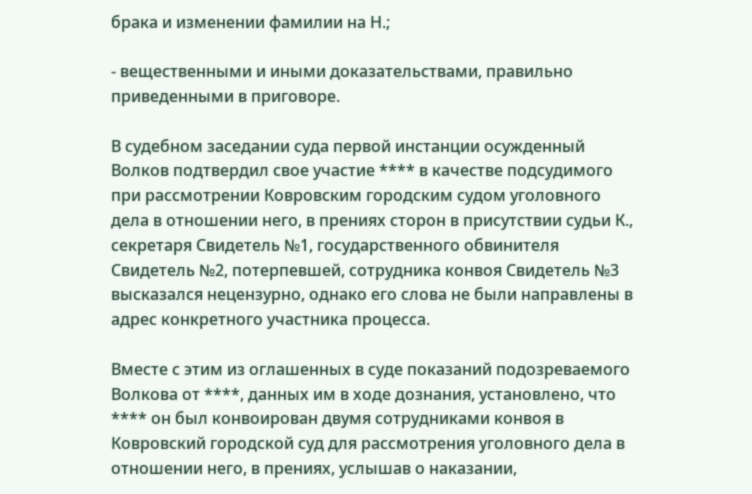брака и изменении фамилии на Н.;

- вещественными и иными доказательствами, правильно приведенными в приговоре.

В судебном заседании суда первой инстанции осужденный Волков подтвердил свое участие **** в качестве подсудимого при рассмотрении Ковровским городским судом уголовного дела в отношении него, в прениях сторон в присутствии судьи К., секретаря Свидетель №1, государственного обвинителя Свидетель №2, потерпевшей, сотрудника конвоя Свидетель №3 высказался нецензурно, однако его слова не были направлены в адрес конкретного участника процесса.

Вместе с этим из оглашенных в суде показаний подозреваемого Волкова от ****, данных им в ходе дознания, установлено, что **** он был конвоирован двумя сотрудниками конвоя в Ковровский городской суд для рассмотрения уголовного дела в отношении него, в прениях, услышав о наказании,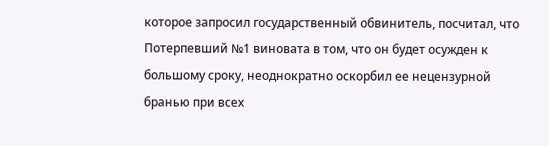которое запросил государственный обвинитель, посчитал, что Потерпевший №1 виновата в том, что он будет осужден к большому сроку, неоднократно оскорбил ее нецензурной бранью при всех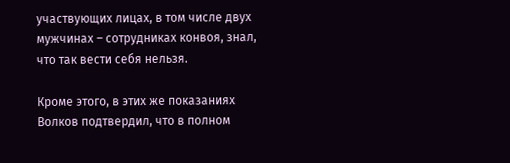участвующих лицах, в том числе двух мужчинах – сотрудниках конвоя, знал, что так вести себя нельзя.

Кроме этого, в этих же показаниях Волков подтвердил, что в полном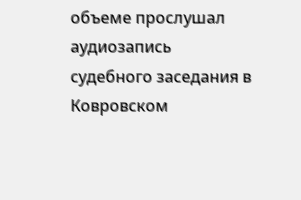объеме прослушал аудиозапись судебного заседания в Ковровском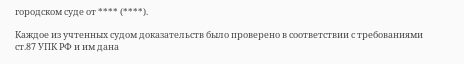городском суде от **** (****).

Каждое из учтенных судом доказательств было проверено в соответствии с требованиями ст.87 УПК РФ и им дана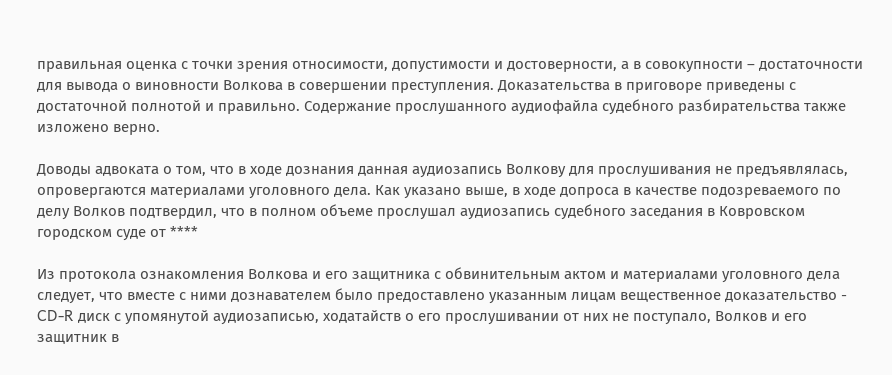правильная оценка с точки зрения относимости, допустимости и достоверности, а в совокупности – достаточности для вывода о виновности Волкова в совершении преступления. Доказательства в приговоре приведены с достаточной полнотой и правильно. Содержание прослушанного аудиофайла судебного разбирательства также изложено верно.

Доводы адвоката о том, что в ходе дознания данная аудиозапись Волкову для прослушивания не предъявлялась, опровергаются материалами уголовного дела. Как указано выше, в ходе допроса в качестве подозреваемого по делу Волков подтвердил, что в полном объеме прослушал аудиозапись судебного заседания в Ковровском городском суде от ****

Из протокола ознакомления Волкова и его защитника с обвинительным актом и материалами уголовного дела следует, что вместе с ними дознавателем было предоставлено указанным лицам вещественное доказательство - CD-R диск с упомянутой аудиозаписью, ходатайств о его прослушивании от них не поступало, Волков и его защитник в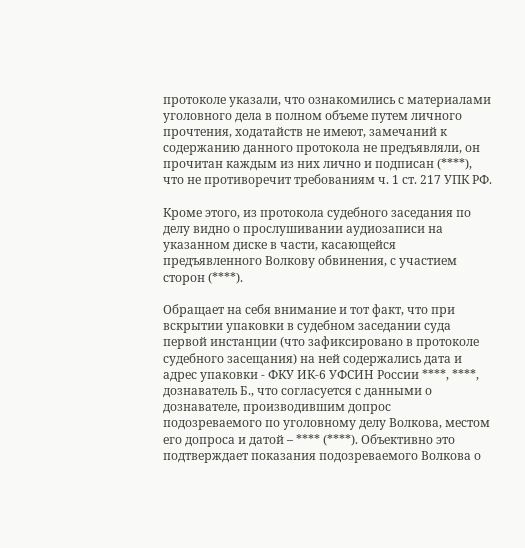протоколе указали, что ознакомились с материалами уголовного дела в полном объеме путем личного прочтения, ходатайств не имеют, замечаний к содержанию данного протокола не предъявляли, он прочитан каждым из них лично и подписан (****), что не противоречит требованиям ч. 1 ст. 217 УПК РФ.

Кроме этого, из протокола судебного заседания по делу видно о прослушивании аудиозаписи на указанном диске в части, касающейся предъявленного Волкову обвинения, с участием сторон (****).

Обращает на себя внимание и тот факт, что при вскрытии упаковки в судебном заседании суда первой инстанции (что зафиксировано в протоколе судебного засещания) на ней содержались дата и адрес упаковки - ФКУ ИК-6 УФСИН России ****, ****, дознаватель Б., что согласуется с данными о дознавателе, производившим допрос подозреваемого по уголовному делу Волкова, местом его допроса и датой – **** (****). Объективно это подтверждает показания подозреваемого Волкова о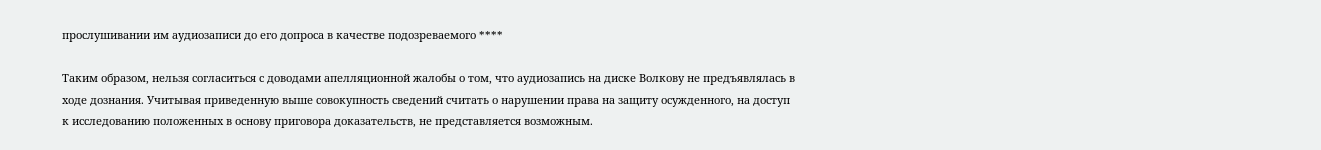прослушивании им аудиозаписи до его допроса в качестве подозреваемого ****

Таким образом, нельзя согласиться с доводами апелляционной жалобы о том, что аудиозапись на диске Волкову не предъявлялась в ходе дознания. Учитывая приведенную выше совокупность сведений считать о нарушении права на защиту осужденного, на доступ к исследованию положенных в основу приговора доказательств, не представляется возможным.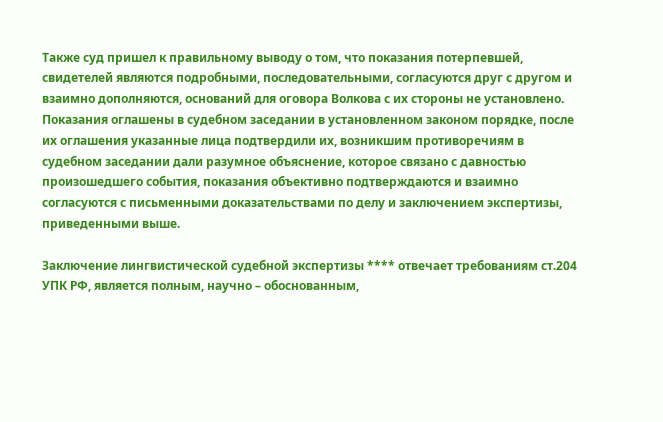Также суд пришел к правильному выводу о том, что показания потерпевшей, свидетелей являются подробными, последовательными, согласуются друг с другом и взаимно дополняются, оснований для оговора Волкова с их стороны не установлено. Показания оглашены в судебном заседании в установленном законом порядке, после их оглашения указанные лица подтвердили их, возникшим противоречиям в судебном заседании дали разумное объяснение, которое связано с давностью произошедшего события, показания объективно подтверждаются и взаимно согласуются с письменными доказательствами по делу и заключением экспертизы, приведенными выше.

Заключение лингвистической судебной экспертизы **** отвечает требованиям ст.204 УПК РФ, является полным, научно – обоснованным,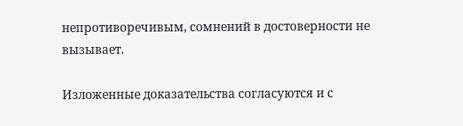непротиворечивым, сомнений в достоверности не вызывает.

Изложенные доказательства согласуются и с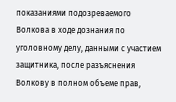показаниями подозреваемого Волкова в ходе дознания по уголовному делу, данными с участием защитника, после разъяснения Волкову в полном объеме прав,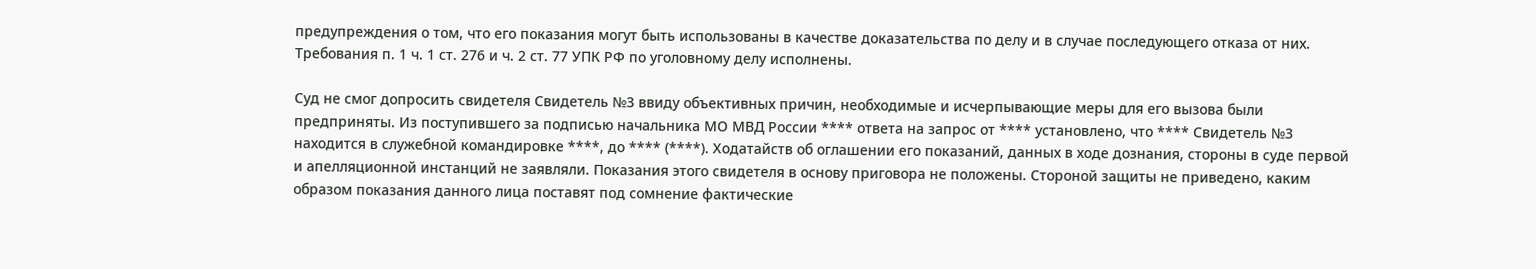предупреждения о том, что его показания могут быть использованы в качестве доказательства по делу и в случае последующего отказа от них. Требования п. 1 ч. 1 ст. 276 и ч. 2 ст. 77 УПК РФ по уголовному делу исполнены.

Суд не смог допросить свидетеля Свидетель №3 ввиду объективных причин, необходимые и исчерпывающие меры для его вызова были предприняты. Из поступившего за подписью начальника МО МВД России **** ответа на запрос от **** установлено, что **** Свидетель №3 находится в служебной командировке ****, до **** (****). Ходатайств об оглашении его показаний, данных в ходе дознания, стороны в суде первой и апелляционной инстанций не заявляли. Показания этого свидетеля в основу приговора не положены. Стороной защиты не приведено, каким образом показания данного лица поставят под сомнение фактические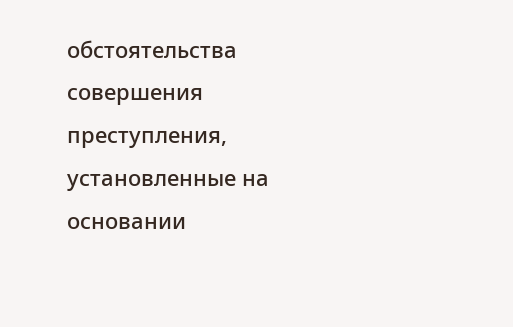обстоятельства совершения преступления, установленные на основании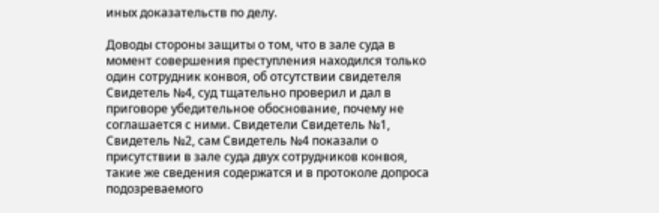иных доказательств по делу.

Доводы стороны защиты о том, что в зале суда в момент совершения преступления находился только один сотрудник конвоя, об отсутствии свидетеля Свидетель №4, суд тщательно проверил и дал в приговоре убедительное обоснование, почему не соглашается с ними. Свидетели Свидетель №1, Свидетель №2, сам Свидетель №4 показали о присутствии в зале суда двух сотрудников конвоя, такие же сведения содержатся и в протоколе допроса подозреваемого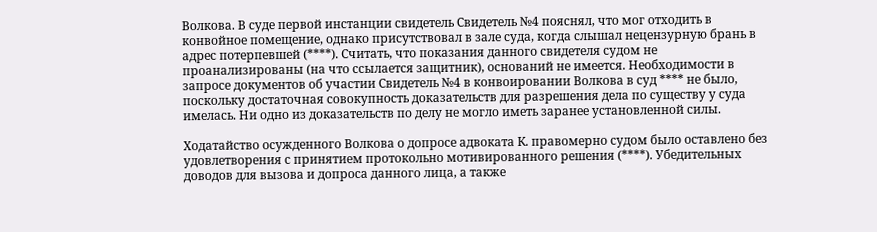Волкова. В суде первой инстанции свидетель Свидетель №4 пояснял, что мог отходить в конвойное помещение, однако присутствовал в зале суда, когда слышал нецензурную брань в адрес потерпевшей (****). Считать, что показания данного свидетеля судом не проанализированы (на что ссылается защитник), оснований не имеется. Необходимости в запросе документов об участии Свидетель №4 в конвоировании Волкова в суд **** не было, поскольку достаточная совокупность доказательств для разрешения дела по существу у суда имелась. Ни одно из доказательств по делу не могло иметь заранее установленной силы.

Ходатайство осужденного Волкова о допросе адвоката К. правомерно судом было оставлено без удовлетворения с принятием протокольно мотивированного решения (****). Убедительных доводов для вызова и допроса данного лица, а также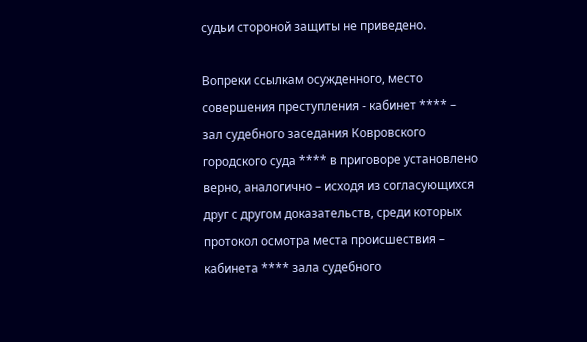судьи стороной защиты не приведено.

Вопреки ссылкам осужденного, место совершения преступления - кабинет **** – зал судебного заседания Ковровского городского суда **** в приговоре установлено верно, аналогично – исходя из согласующихся друг с другом доказательств, среди которых протокол осмотра места происшествия – кабинета **** зала судебного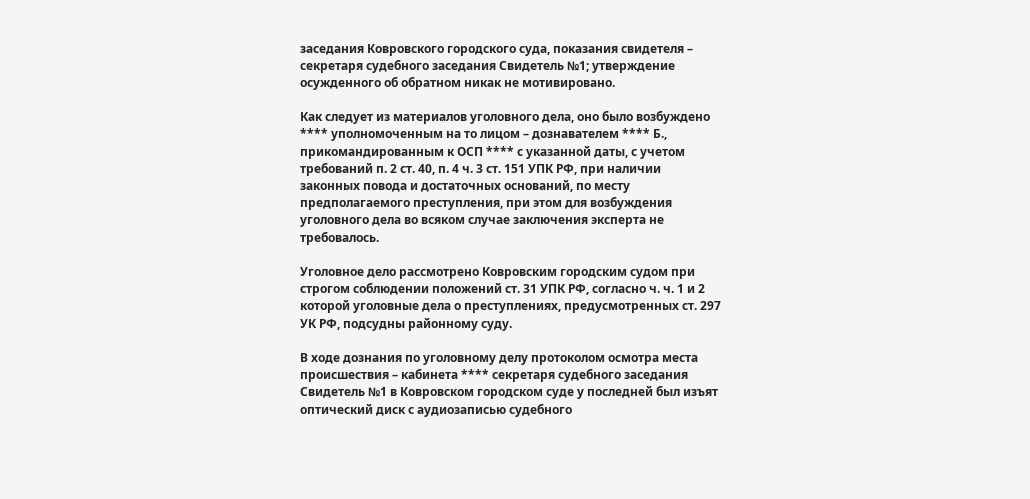заседания Ковровского городского суда, показания свидетеля – секретаря судебного заседания Свидетель №1; утверждение осужденного об обратном никак не мотивировано.

Как следует из материалов уголовного дела, оно было возбуждено **** уполномоченным на то лицом – дознавателем **** Б., прикомандированным к ОСП **** с указанной даты, с учетом требований п. 2 ст. 40, п. 4 ч. 3 ст. 151 УПК РФ, при наличии законных повода и достаточных оснований, по месту предполагаемого преступления, при этом для возбуждения уголовного дела во всяком случае заключения эксперта не требовалось.

Уголовное дело рассмотрено Ковровским городским судом при строгом соблюдении положений ст. 31 УПК РФ, согласно ч. ч. 1 и 2 которой уголовные дела о преступлениях, предусмотренных ст. 297 УК РФ, подсудны районному суду.

В ходе дознания по уголовному делу протоколом осмотра места происшествия – кабинета **** секретаря судебного заседания Свидетель №1 в Ковровском городском суде у последней был изъят оптический диск с аудиозаписью судебного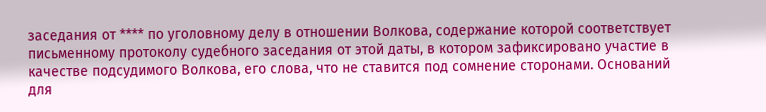заседания от **** по уголовному делу в отношении Волкова, содержание которой соответствует письменному протоколу судебного заседания от этой даты, в котором зафиксировано участие в качестве подсудимого Волкова, его слова, что не ставится под сомнение сторонами. Оснований для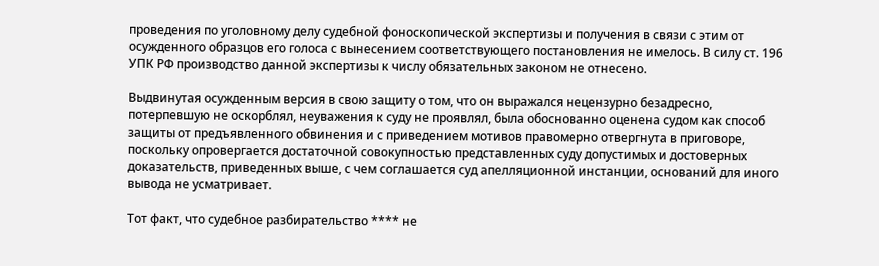проведения по уголовному делу судебной фоноскопической экспертизы и получения в связи с этим от осужденного образцов его голоса с вынесением соответствующего постановления не имелось. В силу ст. 196 УПК РФ производство данной экспертизы к числу обязательных законом не отнесено.

Выдвинутая осужденным версия в свою защиту о том, что он выражался нецензурно безадресно, потерпевшую не оскорблял, неуважения к суду не проявлял, была обоснованно оценена судом как способ защиты от предъявленного обвинения и с приведением мотивов правомерно отвергнута в приговоре, поскольку опровергается достаточной совокупностью представленных суду допустимых и достоверных доказательств, приведенных выше, с чем соглашается суд апелляционной инстанции, оснований для иного вывода не усматривает.

Тот факт, что судебное разбирательство **** не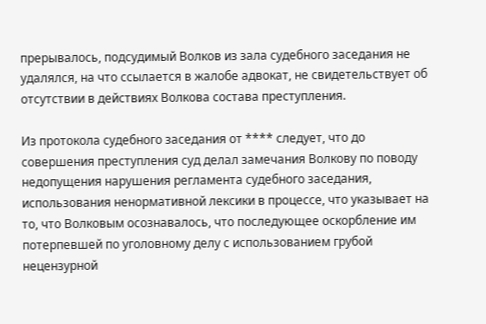прерывалось, подсудимый Волков из зала судебного заседания не удалялся, на что ссылается в жалобе адвокат, не свидетельствует об отсутствии в действиях Волкова состава преступления.

Из протокола судебного заседания от **** следует, что до совершения преступления суд делал замечания Волкову по поводу недопущения нарушения регламента судебного заседания, использования ненормативной лексики в процессе, что указывает на то, что Волковым осознавалось, что последующее оскорбление им потерпевшей по уголовному делу с использованием грубой нецензурной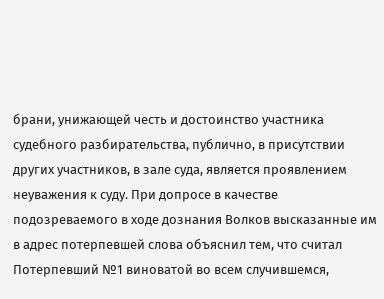брани, унижающей честь и достоинство участника судебного разбирательства, публично, в присутствии других участников, в зале суда, является проявлением неуважения к суду. При допросе в качестве подозреваемого в ходе дознания Волков высказанные им в адрес потерпевшей слова объяснил тем, что считал Потерпевший №1 виноватой во всем случившемся,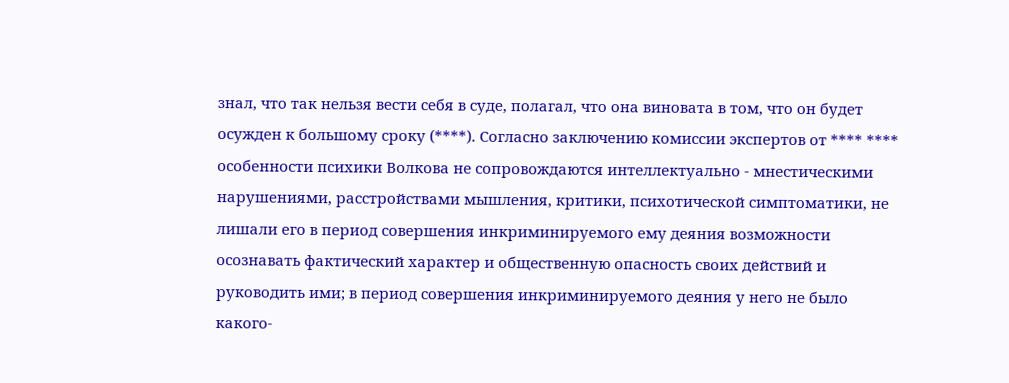знал, что так нельзя вести себя в суде, полагал, что она виновата в том, что он будет осужден к большому сроку (****). Согласно заключению комиссии экспертов от **** **** особенности психики Волкова не сопровождаются интеллектуально - мнестическими нарушениями, расстройствами мышления, критики, психотической симптоматики, не лишали его в период совершения инкриминируемого ему деяния возможности осознавать фактический характер и общественную опасность своих действий и руководить ими; в период совершения инкриминируемого деяния у него не было какого-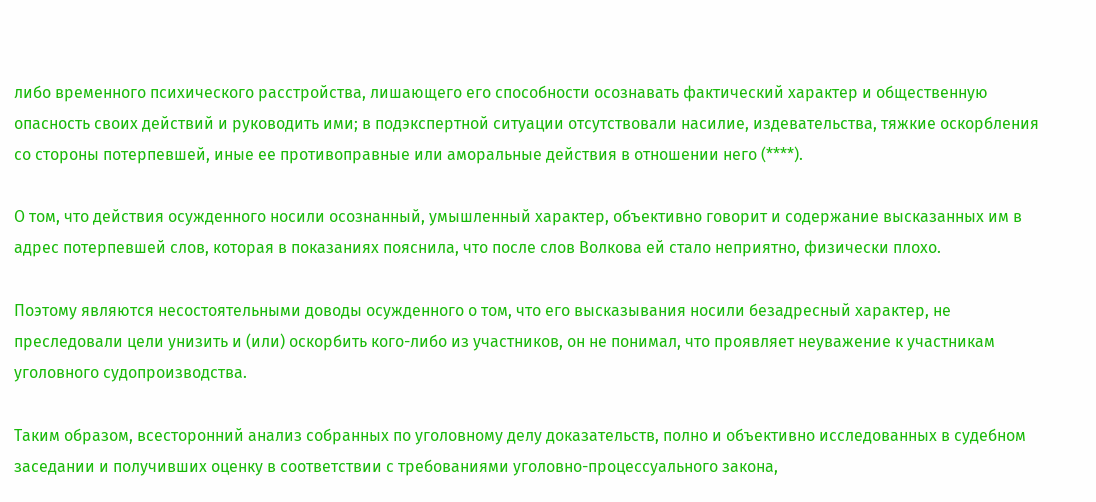либо временного психического расстройства, лишающего его способности осознавать фактический характер и общественную опасность своих действий и руководить ими; в подэкспертной ситуации отсутствовали насилие, издевательства, тяжкие оскорбления со стороны потерпевшей, иные ее противоправные или аморальные действия в отношении него (****).

О том, что действия осужденного носили осознанный, умышленный характер, объективно говорит и содержание высказанных им в адрес потерпевшей слов, которая в показаниях пояснила, что после слов Волкова ей стало неприятно, физически плохо.

Поэтому являются несостоятельными доводы осужденного о том, что его высказывания носили безадресный характер, не преследовали цели унизить и (или) оскорбить кого-либо из участников, он не понимал, что проявляет неуважение к участникам уголовного судопроизводства.

Таким образом, всесторонний анализ собранных по уголовному делу доказательств, полно и объективно исследованных в судебном заседании и получивших оценку в соответствии с требованиями уголовно-процессуального закона,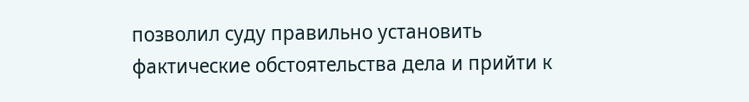позволил суду правильно установить фактические обстоятельства дела и прийти к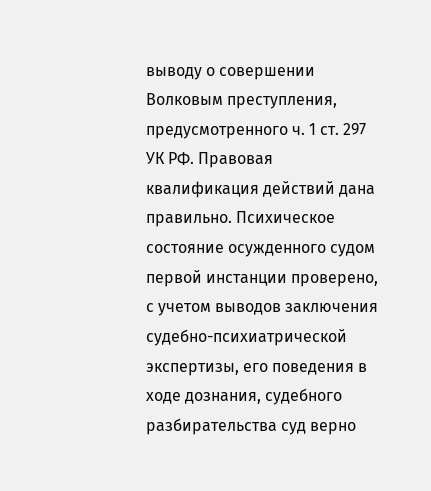выводу о совершении Волковым преступления, предусмотренного ч. 1 ст. 297 УК РФ. Правовая квалификация действий дана правильно. Психическое состояние осужденного судом первой инстанции проверено, с учетом выводов заключения судебно-психиатрической экспертизы, его поведения в ходе дознания, судебного разбирательства суд верно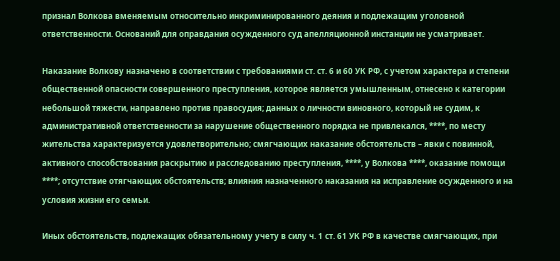признал Волкова вменяемым относительно инкриминированного деяния и подлежащим уголовной ответственности. Оснований для оправдания осужденного суд апелляционной инстанции не усматривает.

Наказание Волкову назначено в соответствии с требованиями ст. ст. 6 и 60 УК РФ, с учетом характера и степени общественной опасности совершенного преступления, которое является умышленным, отнесено к категории небольшой тяжести, направлено против правосудия; данных о личности виновного, который не судим, к административной ответственности за нарушение общественного порядка не привлекался, ****, по месту жительства характеризуется удовлетворительно; смягчающих наказание обстоятельств – явки с повинной, активного способствования раскрытию и расследованию преступления, ****, у Волкова ****, оказание помощи ****; отсутствие отягчающих обстоятельств; влияния назначенного наказания на исправление осужденного и на условия жизни его семьи.

Иных обстоятельств, подлежащих обязательному учету в силу ч. 1 ст. 61 УК РФ в качестве смягчающих, при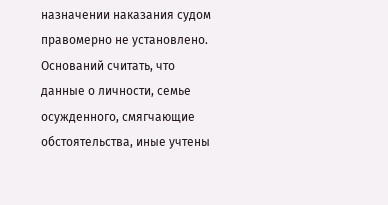назначении наказания судом правомерно не установлено. Оснований считать, что данные о личности, семье осужденного, смягчающие обстоятельства, иные учтены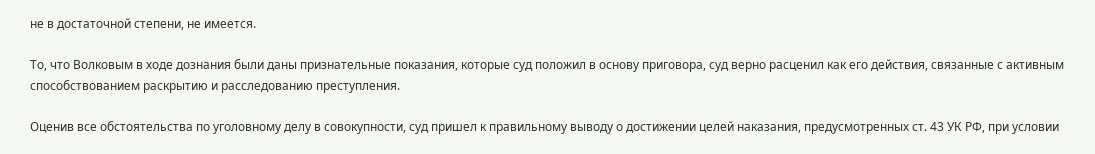не в достаточной степени, не имеется.

То, что Волковым в ходе дознания были даны признательные показания, которые суд положил в основу приговора, суд верно расценил как его действия, связанные с активным способствованием раскрытию и расследованию преступления.

Оценив все обстоятельства по уголовному делу в совокупности, суд пришел к правильному выводу о достижении целей наказания, предусмотренных ст. 43 УК РФ, при условии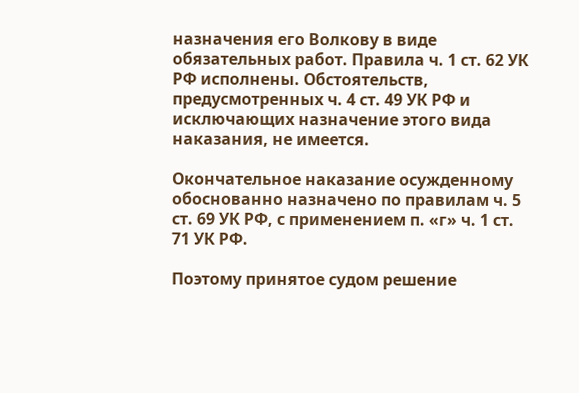назначения его Волкову в виде обязательных работ. Правила ч. 1 ст. 62 УК РФ исполнены. Обстоятельств, предусмотренных ч. 4 ст. 49 УК РФ и исключающих назначение этого вида наказания, не имеется.

Окончательное наказание осужденному обоснованно назначено по правилам ч. 5 ст. 69 УК РФ, с применением п. «г» ч. 1 ст. 71 УК РФ.

Поэтому принятое судом решение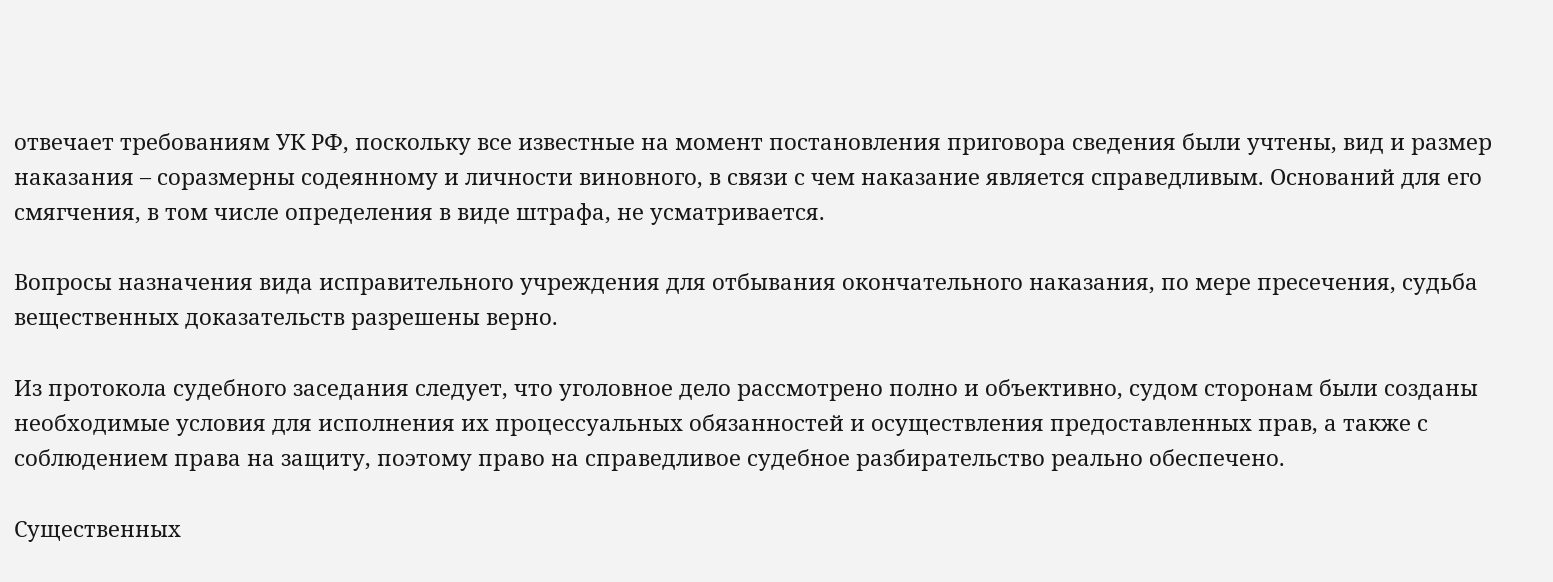отвечает требованиям УК РФ, поскольку все известные на момент постановления приговора сведения были учтены, вид и размер наказания – соразмерны содеянному и личности виновного, в связи с чем наказание является справедливым. Оснований для его смягчения, в том числе определения в виде штрафа, не усматривается.

Вопросы назначения вида исправительного учреждения для отбывания окончательного наказания, по мере пресечения, судьба вещественных доказательств разрешены верно.

Из протокола судебного заседания следует, что уголовное дело рассмотрено полно и объективно, судом сторонам были созданы необходимые условия для исполнения их процессуальных обязанностей и осуществления предоставленных прав, а также с соблюдением права на защиту, поэтому право на справедливое судебное разбирательство реально обеспечено.

Существенных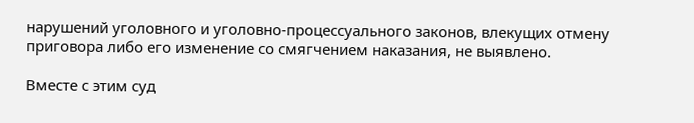нарушений уголовного и уголовно-процессуального законов, влекущих отмену приговора либо его изменение со смягчением наказания, не выявлено.

Вместе с этим суд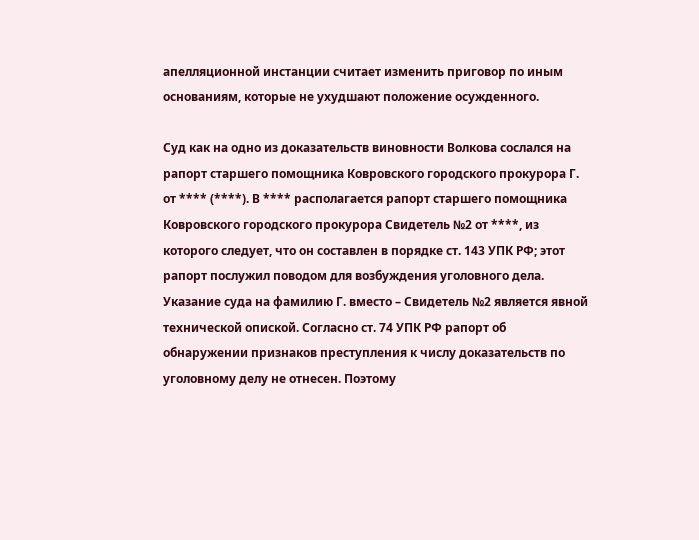апелляционной инстанции считает изменить приговор по иным основаниям, которые не ухудшают положение осужденного.

Суд как на одно из доказательств виновности Волкова сослался на рапорт старшего помощника Ковровского городского прокурора Г. от **** (****). В **** располагается рапорт старшего помощника Ковровского городского прокурора Свидетель №2 от ****, из которого следует, что он составлен в порядке ст. 143 УПК РФ; этот рапорт послужил поводом для возбуждения уголовного дела. Указание суда на фамилию Г. вместо – Свидетель №2 является явной технической опиской. Согласно ст. 74 УПК РФ рапорт об обнаружении признаков преступления к числу доказательств по уголовному делу не отнесен. Поэтому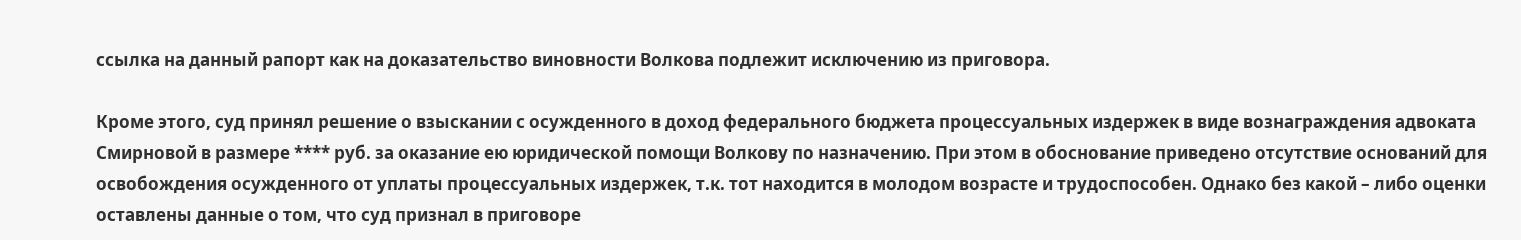ссылка на данный рапорт как на доказательство виновности Волкова подлежит исключению из приговора.

Кроме этого, суд принял решение о взыскании с осужденного в доход федерального бюджета процессуальных издержек в виде вознаграждения адвоката Смирновой в размере **** руб. за оказание ею юридической помощи Волкову по назначению. При этом в обоснование приведено отсутствие оснований для освобождения осужденного от уплаты процессуальных издержек, т.к. тот находится в молодом возрасте и трудоспособен. Однако без какой – либо оценки оставлены данные о том, что суд признал в приговоре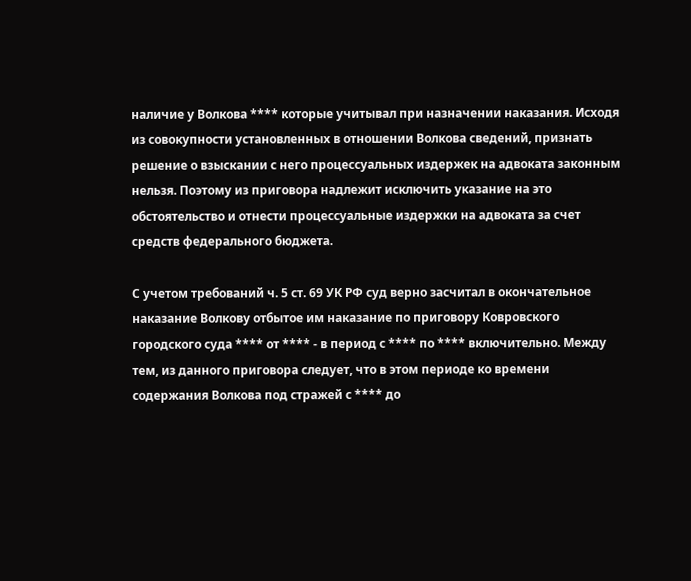наличие у Волкова **** которые учитывал при назначении наказания. Исходя из совокупности установленных в отношении Волкова сведений, признать решение о взыскании с него процессуальных издержек на адвоката законным нельзя. Поэтому из приговора надлежит исключить указание на это обстоятельство и отнести процессуальные издержки на адвоката за счет средств федерального бюджета.

С учетом требований ч. 5 ст. 69 УК РФ суд верно засчитал в окончательное наказание Волкову отбытое им наказание по приговору Ковровского городского суда **** от **** - в период с **** по **** включительно. Между тем, из данного приговора следует, что в этом периоде ко времени содержания Волкова под стражей с **** до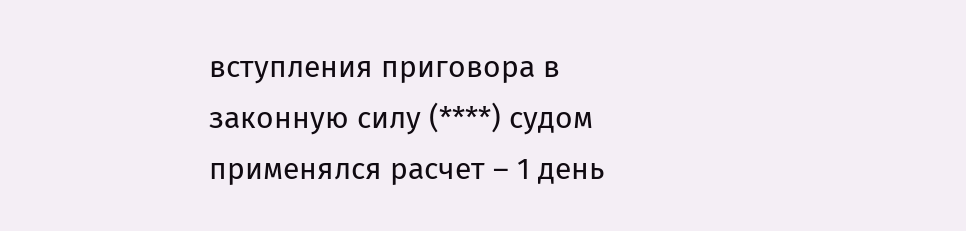вступления приговора в законную силу (****) судом применялся расчет – 1 день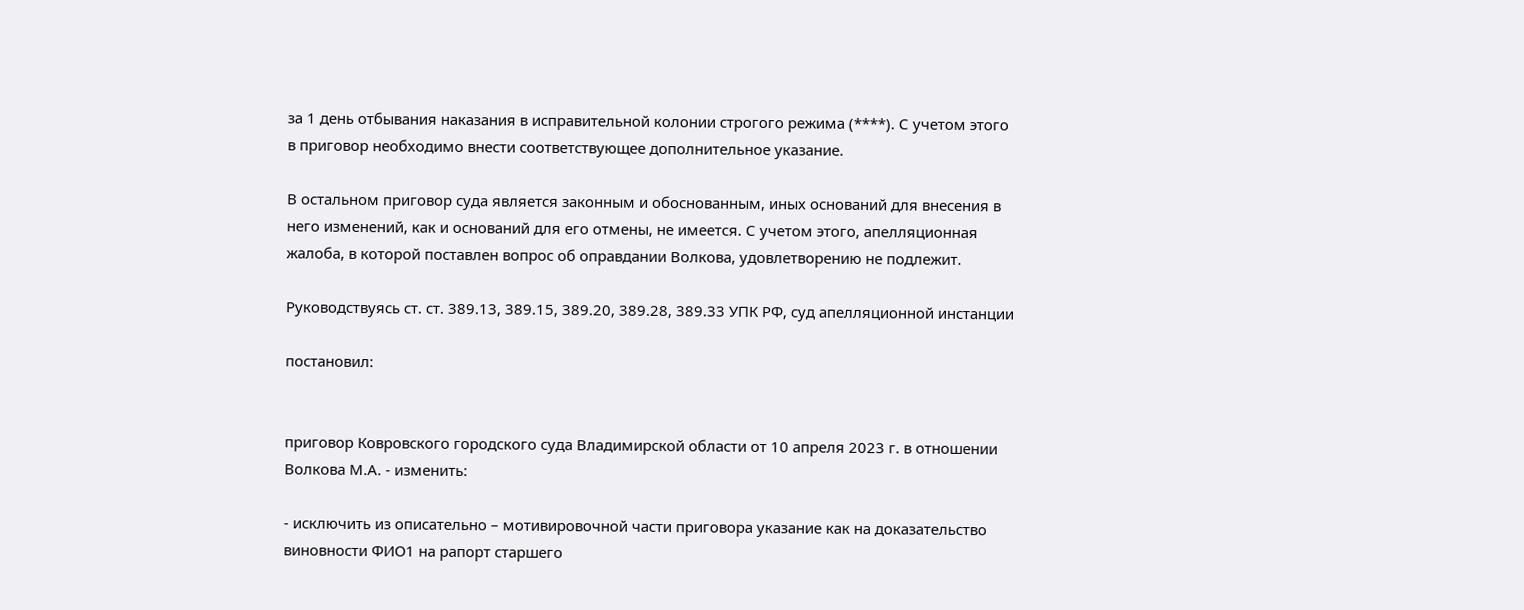за 1 день отбывания наказания в исправительной колонии строгого режима (****). С учетом этого в приговор необходимо внести соответствующее дополнительное указание.

В остальном приговор суда является законным и обоснованным, иных оснований для внесения в него изменений, как и оснований для его отмены, не имеется. С учетом этого, апелляционная жалоба, в которой поставлен вопрос об оправдании Волкова, удовлетворению не подлежит.

Руководствуясь ст. ст. 389.13, 389.15, 389.20, 389.28, 389.33 УПК РФ, суд апелляционной инстанции

постановил:


приговор Ковровского городского суда Владимирской области от 10 апреля 2023 г. в отношении Волкова М.А. - изменить:

- исключить из описательно – мотивировочной части приговора указание как на доказательство виновности ФИО1 на рапорт старшего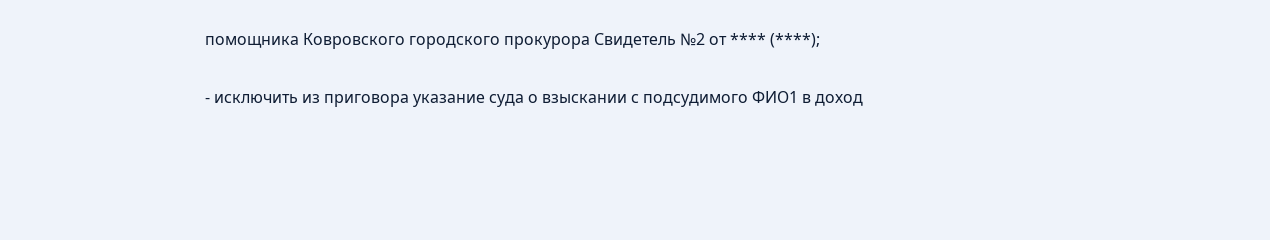помощника Ковровского городского прокурора Свидетель №2 от **** (****);

- исключить из приговора указание суда о взыскании с подсудимого ФИО1 в доход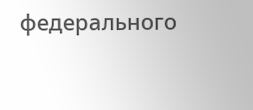федерального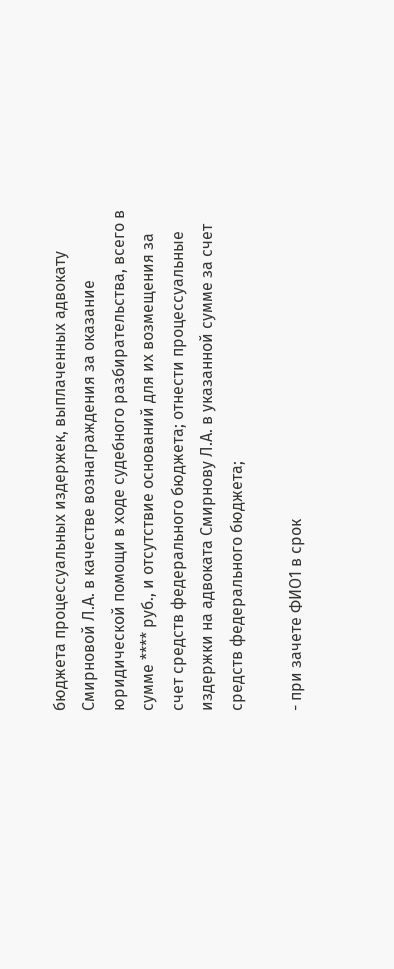бюджета процессуальных издержек, выплаченных адвокату Смирновой Л.А. в качестве вознаграждения за оказание юридической помощи в ходе судебного разбирательства, всего в сумме **** руб., и отсутствие оснований для их возмещения за счет средств федерального бюджета; отнести процессуальные издержки на адвоката Смирнову Л.А. в указанной сумме за счет средств федерального бюджета;

- при зачете ФИО1 в срок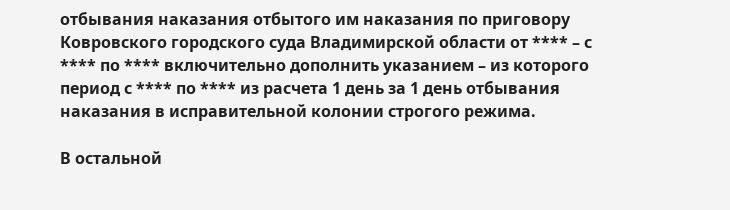отбывания наказания отбытого им наказания по приговору Ковровского городского суда Владимирской области от **** – с **** по **** включительно дополнить указанием – из которого период с **** по **** из расчета 1 день за 1 день отбывания наказания в исправительной колонии строгого режима.

В остальной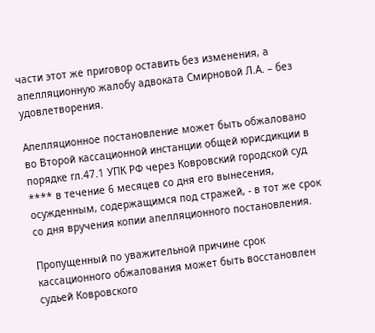части этот же приговор оставить без изменения, а апелляционную жалобу адвоката Смирновой Л.А. – без удовлетворения.

Апелляционное постановление может быть обжаловано во Второй кассационной инстанции общей юрисдикции в порядке гл.47.1 УПК РФ через Ковровский городской суд **** в течение 6 месяцев со дня его вынесения, осужденным, содержащимся под стражей, - в тот же срок со дня вручения копии апелляционного постановления.

Пропущенный по уважительной причине срок кассационного обжалования может быть восстановлен судьей Ковровского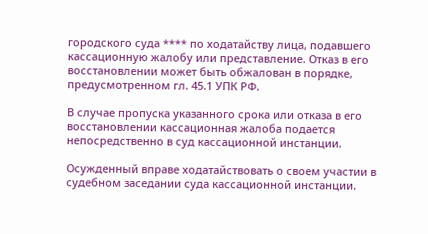городского суда **** по ходатайству лица, подавшего кассационную жалобу или представление. Отказ в его восстановлении может быть обжалован в порядке, предусмотренном гл. 45.1 УПК РФ.

В случае пропуска указанного срока или отказа в его восстановлении кассационная жалоба подается непосредственно в суд кассационной инстанции.

Осужденный вправе ходатайствовать о своем участии в судебном заседании суда кассационной инстанции.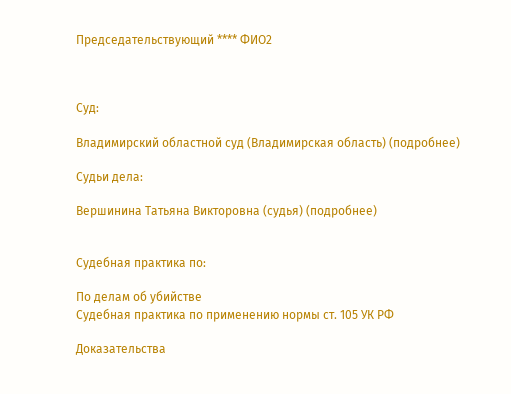Председательствующий **** ФИО2



Суд:

Владимирский областной суд (Владимирская область) (подробнее)

Судьи дела:

Вершинина Татьяна Викторовна (судья) (подробнее)


Судебная практика по:

По делам об убийстве
Судебная практика по применению нормы ст. 105 УК РФ

Доказательства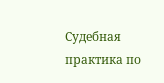Судебная практика по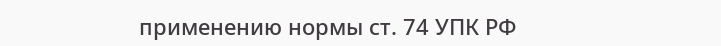применению нормы ст. 74 УПК РФ